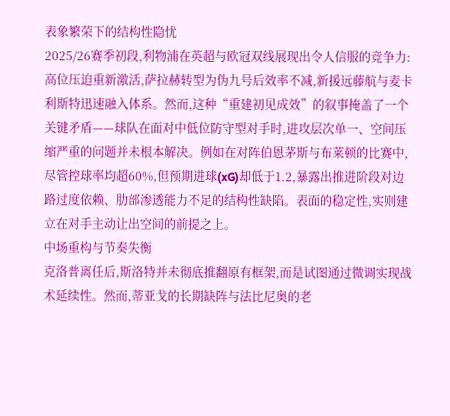表象繁荣下的结构性隐忧
2025/26赛季初段,利物浦在英超与欧冠双线展现出令人信服的竞争力:高位压迫重新激活,萨拉赫转型为伪九号后效率不减,新援远藤航与麦卡利斯特迅速融入体系。然而,这种“重建初见成效”的叙事掩盖了一个关键矛盾——球队在面对中低位防守型对手时,进攻层次单一、空间压缩严重的问题并未根本解决。例如在对阵伯恩茅斯与布莱顿的比赛中,尽管控球率均超60%,但预期进球(xG)却低于1.2,暴露出推进阶段对边路过度依赖、肋部渗透能力不足的结构性缺陷。表面的稳定性,实则建立在对手主动让出空间的前提之上。
中场重构与节奏失衡
克洛普离任后,斯洛特并未彻底推翻原有框架,而是试图通过微调实现战术延续性。然而,蒂亚戈的长期缺阵与法比尼奥的老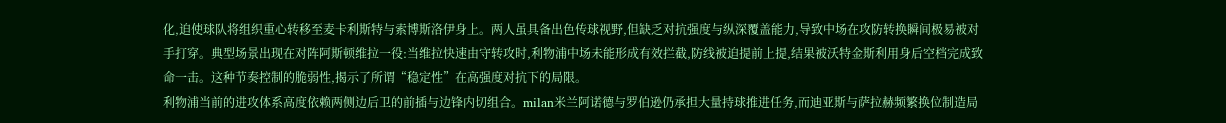化,迫使球队将组织重心转移至麦卡利斯特与索博斯洛伊身上。两人虽具备出色传球视野,但缺乏对抗强度与纵深覆盖能力,导致中场在攻防转换瞬间极易被对手打穿。典型场景出现在对阵阿斯顿维拉一役:当维拉快速由守转攻时,利物浦中场未能形成有效拦截,防线被迫提前上提,结果被沃特金斯利用身后空档完成致命一击。这种节奏控制的脆弱性,揭示了所谓“稳定性”在高强度对抗下的局限。
利物浦当前的进攻体系高度依赖两侧边后卫的前插与边锋内切组合。milan米兰阿诺德与罗伯逊仍承担大量持球推进任务,而迪亚斯与萨拉赫频繁换位制造局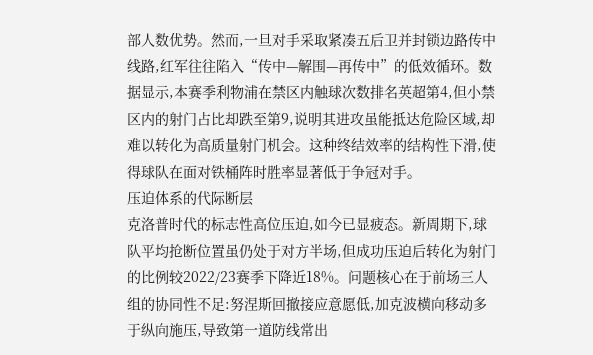部人数优势。然而,一旦对手采取紧凑五后卫并封锁边路传中线路,红军往往陷入“传中—解围—再传中”的低效循环。数据显示,本赛季利物浦在禁区内触球次数排名英超第4,但小禁区内的射门占比却跌至第9,说明其进攻虽能抵达危险区域,却难以转化为高质量射门机会。这种终结效率的结构性下滑,使得球队在面对铁桶阵时胜率显著低于争冠对手。
压迫体系的代际断层
克洛普时代的标志性高位压迫,如今已显疲态。新周期下,球队平均抢断位置虽仍处于对方半场,但成功压迫后转化为射门的比例较2022/23赛季下降近18%。问题核心在于前场三人组的协同性不足:努涅斯回撤接应意愿低,加克波横向移动多于纵向施压,导致第一道防线常出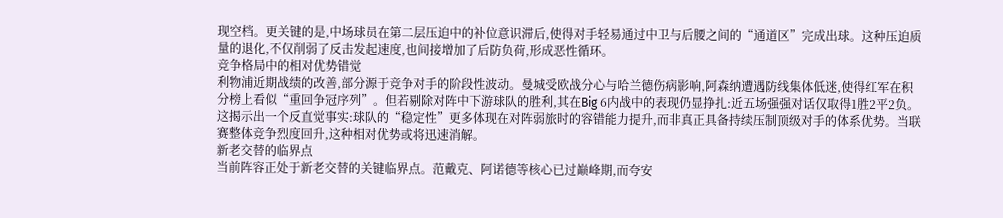现空档。更关键的是,中场球员在第二层压迫中的补位意识滞后,使得对手轻易通过中卫与后腰之间的“通道区”完成出球。这种压迫质量的退化,不仅削弱了反击发起速度,也间接增加了后防负荷,形成恶性循环。
竞争格局中的相对优势错觉
利物浦近期战绩的改善,部分源于竞争对手的阶段性波动。曼城受欧战分心与哈兰德伤病影响,阿森纳遭遇防线集体低迷,使得红军在积分榜上看似“重回争冠序列”。但若剔除对阵中下游球队的胜利,其在Big 6内战中的表现仍显挣扎:近五场强强对话仅取得1胜2平2负。这揭示出一个反直觉事实:球队的“稳定性”更多体现在对阵弱旅时的容错能力提升,而非真正具备持续压制顶级对手的体系优势。当联赛整体竞争烈度回升,这种相对优势或将迅速消解。
新老交替的临界点
当前阵容正处于新老交替的关键临界点。范戴克、阿诺德等核心已过巅峰期,而夸安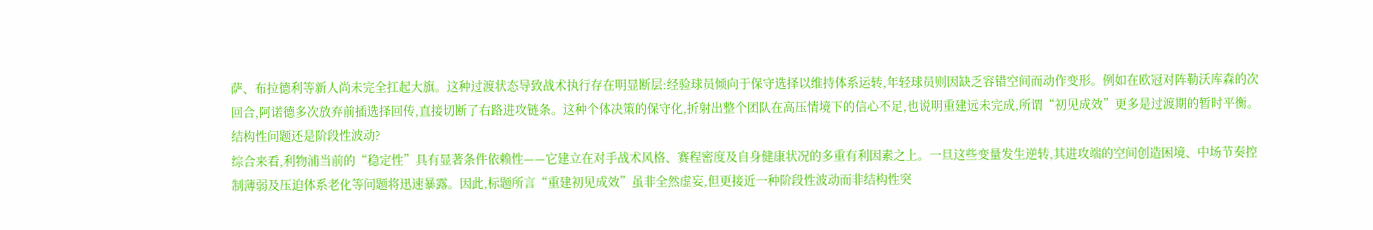萨、布拉德利等新人尚未完全扛起大旗。这种过渡状态导致战术执行存在明显断层:经验球员倾向于保守选择以维持体系运转,年轻球员则因缺乏容错空间而动作变形。例如在欧冠对阵勒沃库森的次回合,阿诺德多次放弃前插选择回传,直接切断了右路进攻链条。这种个体决策的保守化,折射出整个团队在高压情境下的信心不足,也说明重建远未完成,所谓“初见成效”更多是过渡期的暂时平衡。
结构性问题还是阶段性波动?
综合来看,利物浦当前的“稳定性”具有显著条件依赖性——它建立在对手战术风格、赛程密度及自身健康状况的多重有利因素之上。一旦这些变量发生逆转,其进攻端的空间创造困境、中场节奏控制薄弱及压迫体系老化等问题将迅速暴露。因此,标题所言“重建初见成效”虽非全然虚妄,但更接近一种阶段性波动而非结构性突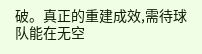破。真正的重建成效,需待球队能在无空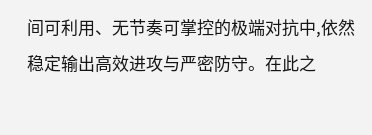间可利用、无节奏可掌控的极端对抗中,依然稳定输出高效进攻与严密防守。在此之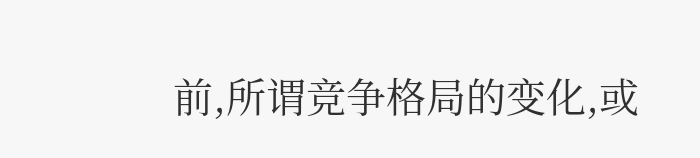前,所谓竞争格局的变化,或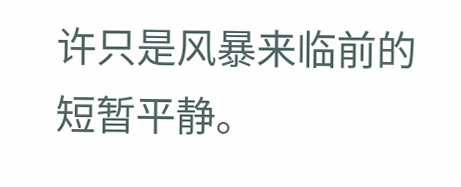许只是风暴来临前的短暂平静。